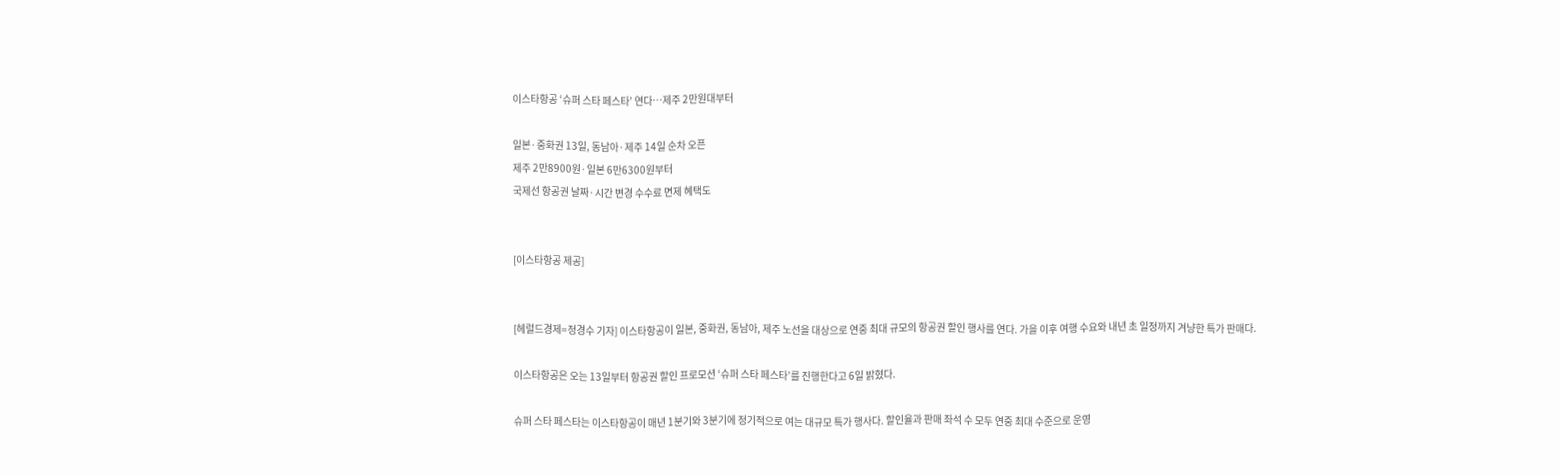이스타항공 ‘슈퍼 스타 페스타’ 연다…제주 2만원대부터

일본·중화권 13일, 동남아·제주 14일 순차 오픈
제주 2만8900원·일본 6만6300원부터
국제선 항공권 날짜·시간 변경 수수료 면제 혜택도


[이스타항공 제공]


[헤럴드경제=정경수 기자] 이스타항공이 일본, 중화권, 동남아, 제주 노선을 대상으로 연중 최대 규모의 항공권 할인 행사를 연다. 가을 이후 여행 수요와 내년 초 일정까지 겨냥한 특가 판매다.

이스타항공은 오는 13일부터 항공권 할인 프로모션 ‘슈퍼 스타 페스타’를 진행한다고 6일 밝혔다.

슈퍼 스타 페스타는 이스타항공이 매년 1분기와 3분기에 정기적으로 여는 대규모 특가 행사다. 할인율과 판매 좌석 수 모두 연중 최대 수준으로 운영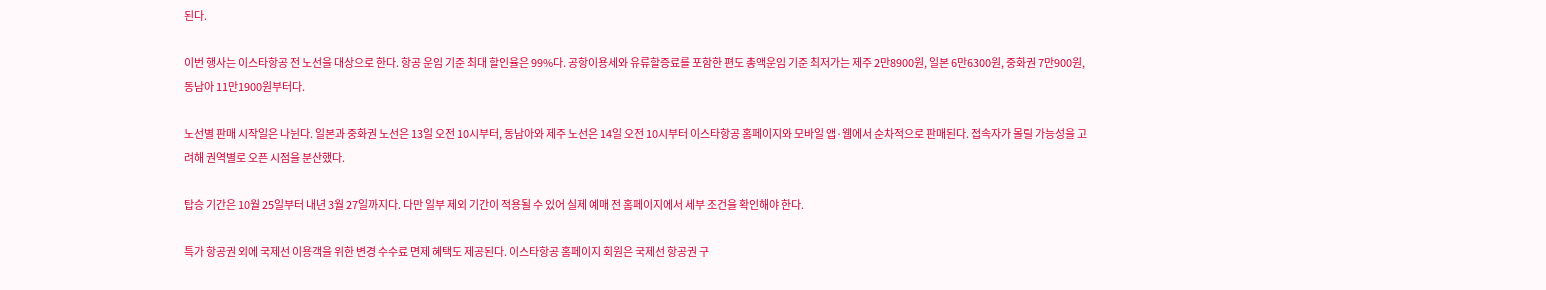된다.

이번 행사는 이스타항공 전 노선을 대상으로 한다. 항공 운임 기준 최대 할인율은 99%다. 공항이용세와 유류할증료를 포함한 편도 총액운임 기준 최저가는 제주 2만8900원, 일본 6만6300원, 중화권 7만900원, 동남아 11만1900원부터다.

노선별 판매 시작일은 나뉜다. 일본과 중화권 노선은 13일 오전 10시부터, 동남아와 제주 노선은 14일 오전 10시부터 이스타항공 홈페이지와 모바일 앱·웹에서 순차적으로 판매된다. 접속자가 몰릴 가능성을 고려해 권역별로 오픈 시점을 분산했다.

탑승 기간은 10월 25일부터 내년 3월 27일까지다. 다만 일부 제외 기간이 적용될 수 있어 실제 예매 전 홈페이지에서 세부 조건을 확인해야 한다.

특가 항공권 외에 국제선 이용객을 위한 변경 수수료 면제 혜택도 제공된다. 이스타항공 홈페이지 회원은 국제선 항공권 구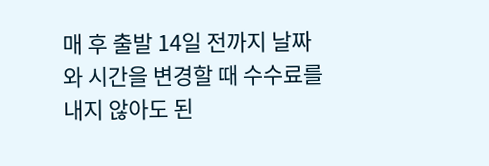매 후 출발 14일 전까지 날짜와 시간을 변경할 때 수수료를 내지 않아도 된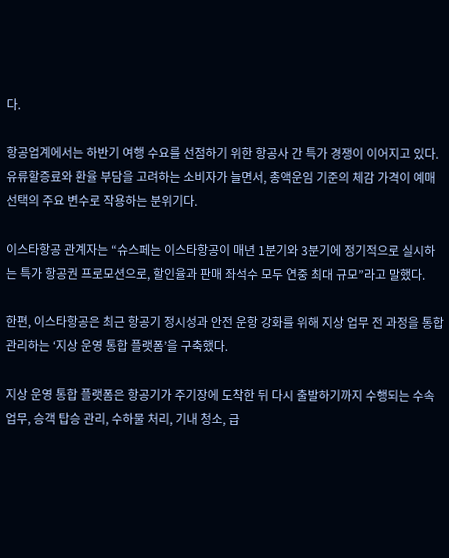다.

항공업계에서는 하반기 여행 수요를 선점하기 위한 항공사 간 특가 경쟁이 이어지고 있다. 유류할증료와 환율 부담을 고려하는 소비자가 늘면서, 총액운임 기준의 체감 가격이 예매 선택의 주요 변수로 작용하는 분위기다.

이스타항공 관계자는 “슈스페는 이스타항공이 매년 1분기와 3분기에 정기적으로 실시하는 특가 항공권 프로모션으로, 할인율과 판매 좌석수 모두 연중 최대 규모”라고 말했다.

한편, 이스타항공은 최근 항공기 정시성과 안전 운항 강화를 위해 지상 업무 전 과정을 통합 관리하는 ‘지상 운영 통합 플랫폼’을 구축했다.

지상 운영 통합 플랫폼은 항공기가 주기장에 도착한 뒤 다시 출발하기까지 수행되는 수속 업무, 승객 탑승 관리, 수하물 처리, 기내 청소, 급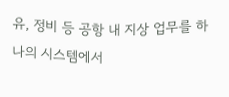유, 정비 등 공항 내 지상 업무를 하나의 시스템에서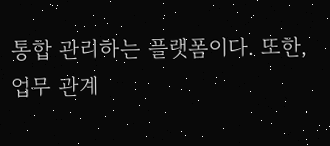통합 관리하는 플랫폼이다. 또한, 업무 관계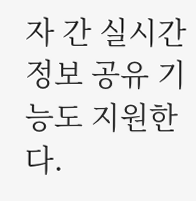자 간 실시간 정보 공유 기능도 지원한다.